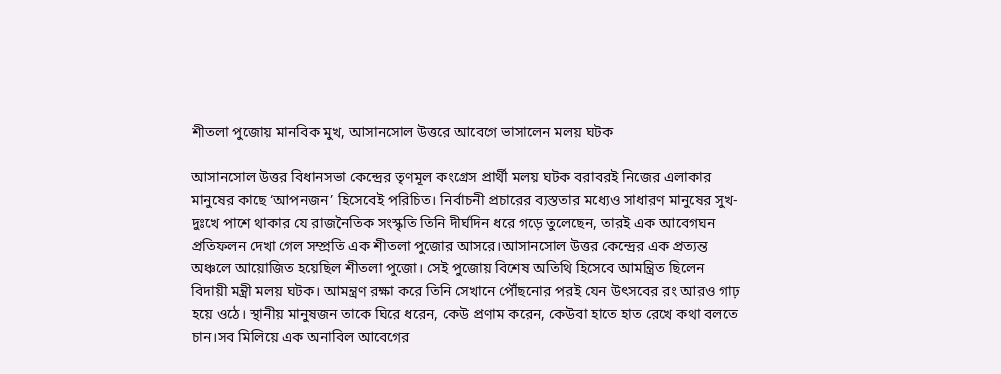শীতলা পুজোয় মানবিক মুখ, আসানসোল উত্তরে আবেগে ভাসালেন মলয় ঘটক

আসানসোল উত্তর বিধানসভা কেন্দ্রের তৃণমূল কংগ্রেস প্রার্থী মলয় ঘটক বরাবরই নিজের এলাকার মানুষের কাছে ‘আপনজন’ হিসেবেই পরিচিত। নির্বাচনী প্রচারের ব্যস্ততার মধ্যেও সাধারণ মানুষের সুখ-দুঃখে পাশে থাকার যে রাজনৈতিক সংস্কৃতি তিনি দীর্ঘদিন ধরে গড়ে তুলেছেন, তারই এক আবেগঘন প্রতিফলন দেখা গেল সম্প্রতি এক শীতলা পুজোর আসরে।আসানসোল উত্তর কেন্দ্রের এক প্রত্যন্ত অঞ্চলে আয়োজিত হয়েছিল শীতলা পুজো। সেই পুজোয় বিশেষ অতিথি হিসেবে আমন্ত্রিত ছিলেন বিদায়ী মন্ত্রী মলয় ঘটক। আমন্ত্রণ রক্ষা করে তিনি সেখানে পৌঁছনোর পরই যেন উৎসবের রং আরও গাঢ় হয়ে ওঠে। স্থানীয় মানুষজন তাকে ঘিরে ধরেন, কেউ প্রণাম করেন, কেউবা হাতে হাত রেখে কথা বলতে চান।সব মিলিয়ে এক অনাবিল আবেগের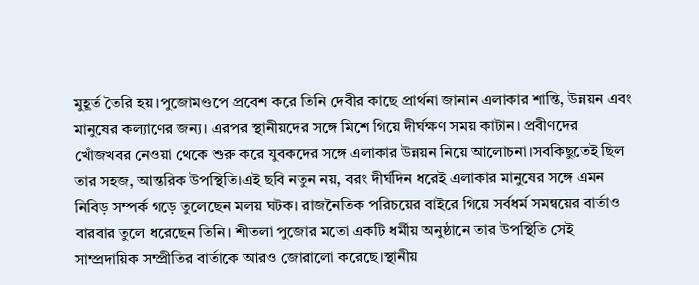মুহূর্ত তৈরি হয়।পুজোমণ্ডপে প্রবেশ করে তিনি দেবীর কাছে প্রার্থনা জানান এলাকার শান্তি, উন্নয়ন এবং মানুষের কল্যাণের জন্য। এরপর স্থানীয়দের সঙ্গে মিশে গিয়ে দীর্ঘক্ষণ সময় কাটান। প্রবীণদের খোঁজখবর নেওয়া থেকে শুরু করে যুবকদের সঙ্গে এলাকার উন্নয়ন নিয়ে আলোচনা।সবকিছুতেই ছিল তার সহজ, আন্তরিক উপস্থিতি।এই ছবি নতুন নয়, বরং দীর্ঘদিন ধরেই এলাকার মানুষের সঙ্গে এমন নিবিড় সম্পর্ক গড়ে তুলেছেন মলয় ঘটক। রাজনৈতিক পরিচয়ের বাইরে গিয়ে সর্বধর্ম সমন্বয়ের বার্তাও বারবার তুলে ধরেছেন তিনি। শীতলা পুজোর মতো একটি ধর্মীয় অনুষ্ঠানে তার উপস্থিতি সেই সাম্প্রদায়িক সম্প্রীতির বার্তাকে আরও জোরালো করেছে।স্থানীয়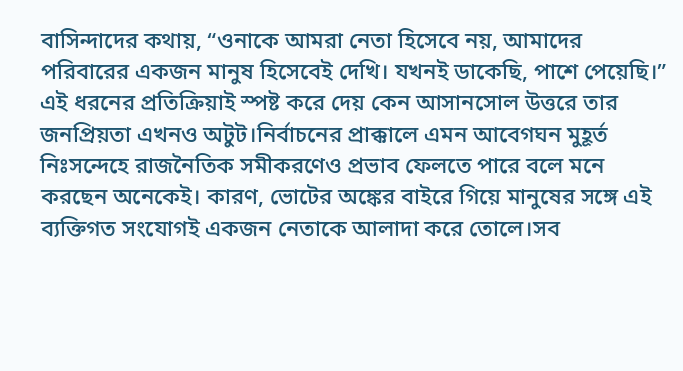বাসিন্দাদের কথায়, “ওনাকে আমরা নেতা হিসেবে নয়, আমাদের পরিবারের একজন মানুষ হিসেবেই দেখি। যখনই ডাকেছি, পাশে পেয়েছি।” এই ধরনের প্রতিক্রিয়াই স্পষ্ট করে দেয় কেন আসানসোল উত্তরে তার জনপ্রিয়তা এখনও অটুট।নির্বাচনের প্রাক্কালে এমন আবেগঘন মুহূর্ত নিঃসন্দেহে রাজনৈতিক সমীকরণেও প্রভাব ফেলতে পারে বলে মনে করছেন অনেকেই। কারণ, ভোটের অঙ্কের বাইরে গিয়ে মানুষের সঙ্গে এই ব্যক্তিগত সংযোগই একজন নেতাকে আলাদা করে তোলে।সব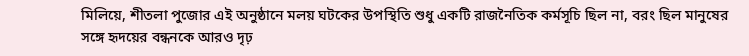মিলিয়ে, শীতলা পুজোর এই অনুষ্ঠানে মলয় ঘটকের উপস্থিতি শুধু একটি রাজনৈতিক কর্মসূচি ছিল না, বরং ছিল মানুষের সঙ্গে হৃদয়ের বন্ধনকে আরও দৃঢ়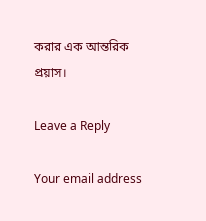করার এক আন্তরিক প্রয়াস।

Leave a Reply

Your email address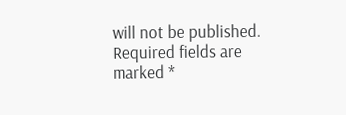will not be published. Required fields are marked *